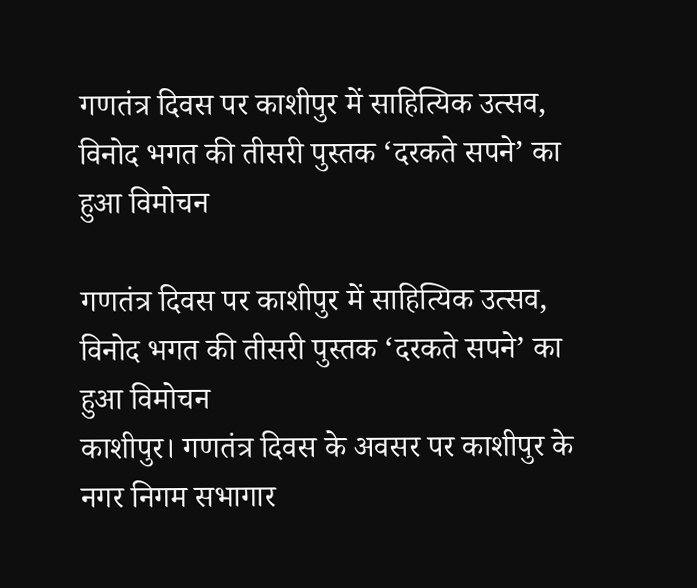गणतंत्र दिवस पर काशीपुर में साहित्यिक उत्सव, विनोद भगत की तीसरी पुस्तक ‘दरकते सपने’ का हुआ विमोचन

गणतंत्र दिवस पर काशीपुर में साहित्यिक उत्सव, विनोद भगत की तीसरी पुस्तक ‘दरकते सपने’ का हुआ विमोचन
काशीपुर। गणतंत्र दिवस के अवसर पर काशीपुर के नगर निगम सभागार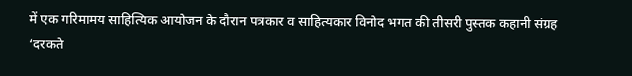में एक गरिमामय साहित्यिक आयोजन के दौरान पत्रकार व साहित्यकार विनोद भगत की तीसरी पुस्तक कहानी संग्रह ‘दरकते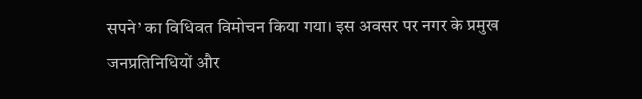सपने’ का विधिवत विमोचन किया गया। इस अवसर पर नगर के प्रमुख जनप्रतिनिधियों और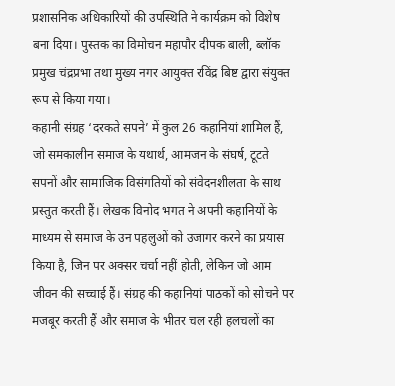प्रशासनिक अधिकारियों की उपस्थिति ने कार्यक्रम को विशेष बना दिया। पुस्तक का विमोचन महापौर दीपक बाली, ब्लॉक प्रमुख चंद्रप्रभा तथा मुख्य नगर आयुक्त रविंद्र बिष्ट द्वारा संयुक्त रूप से किया गया।
कहानी संग्रह ‘दरकते सपने’ में कुल 26 कहानियां शामिल हैं, जो समकालीन समाज के यथार्थ, आमजन के संघर्ष, टूटते सपनों और सामाजिक विसंगतियों को संवेदनशीलता के साथ प्रस्तुत करती हैं। लेखक विनोद भगत ने अपनी कहानियों के माध्यम से समाज के उन पहलुओं को उजागर करने का प्रयास किया है, जिन पर अक्सर चर्चा नहीं होती, लेकिन जो आम जीवन की सच्चाई हैं। संग्रह की कहानियां पाठकों को सोचने पर मजबूर करती हैं और समाज के भीतर चल रही हलचलों का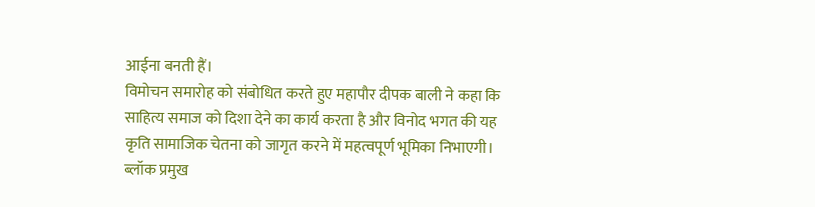आईना बनती हैं।
विमोचन समारोह को संबोधित करते हुए महापौर दीपक बाली ने कहा कि साहित्य समाज को दिशा देने का कार्य करता है और विनोद भगत की यह कृति सामाजिक चेतना को जागृत करने में महत्वपूर्ण भूमिका निभाएगी। ब्लॉक प्रमुख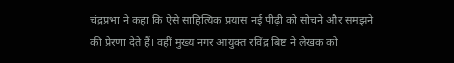चंद्रप्रभा ने कहा कि ऐसे साहित्यिक प्रयास नई पीढ़ी को सोचने और समझने की प्रेरणा देते हैं। वहीं मुख्य नगर आयुक्त रविंद्र बिष्ट ने लेखक को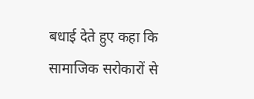बधाई देते हुए कहा कि सामाजिक सरोकारों से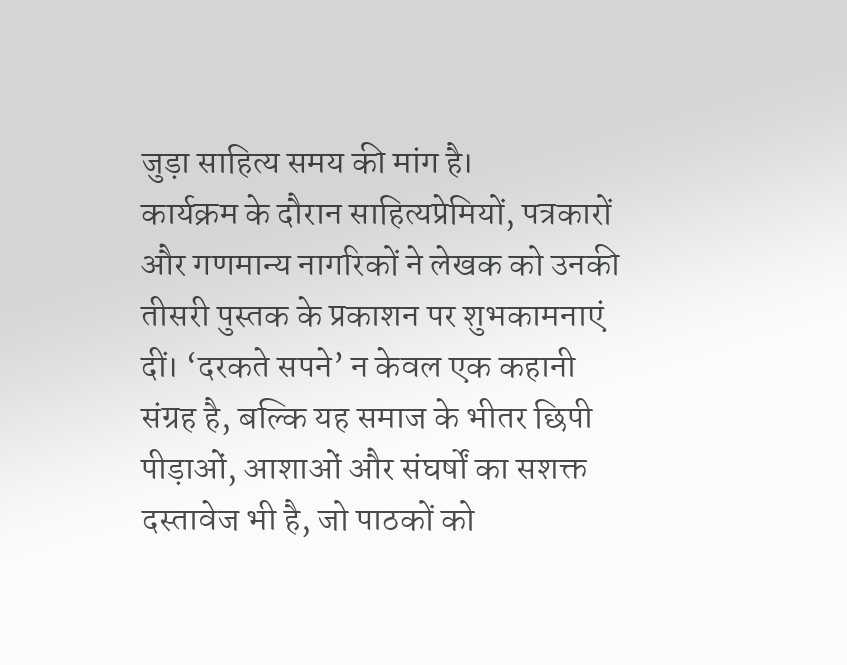जुड़ा साहित्य समय की मांग है।
कार्यक्रम के दौरान साहित्यप्रेमियों, पत्रकारों और गणमान्य नागरिकों ने लेखक को उनकी तीसरी पुस्तक के प्रकाशन पर शुभकामनाएं दीं। ‘दरकते सपने’ न केवल एक कहानी संग्रह है, बल्कि यह समाज के भीतर छिपी पीड़ाओं, आशाओं और संघर्षों का सशक्त दस्तावेज भी है, जो पाठकों को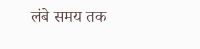लंबे समय तक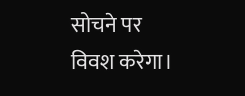सोचने पर विवश करेगा।